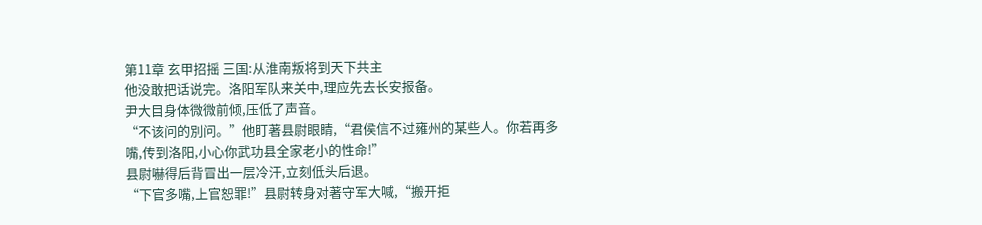第11章 玄甲招摇 三国:从淮南叛将到天下共主
他没敢把话说完。洛阳军队来关中,理应先去长安报备。
尹大目身体微微前倾,压低了声音。
“不该问的別问。”他盯著县尉眼睛,“君侯信不过雍州的某些人。你若再多嘴,传到洛阳,小心你武功县全家老小的性命!”
县尉嚇得后背冒出一层冷汗,立刻低头后退。
“下官多嘴,上官恕罪!”县尉转身对著守军大喊,“搬开拒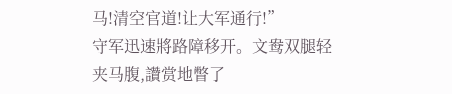马!清空官道!让大军通行!”
守军迅速將路障移开。文鸯双腿轻夹马腹,讚赏地瞥了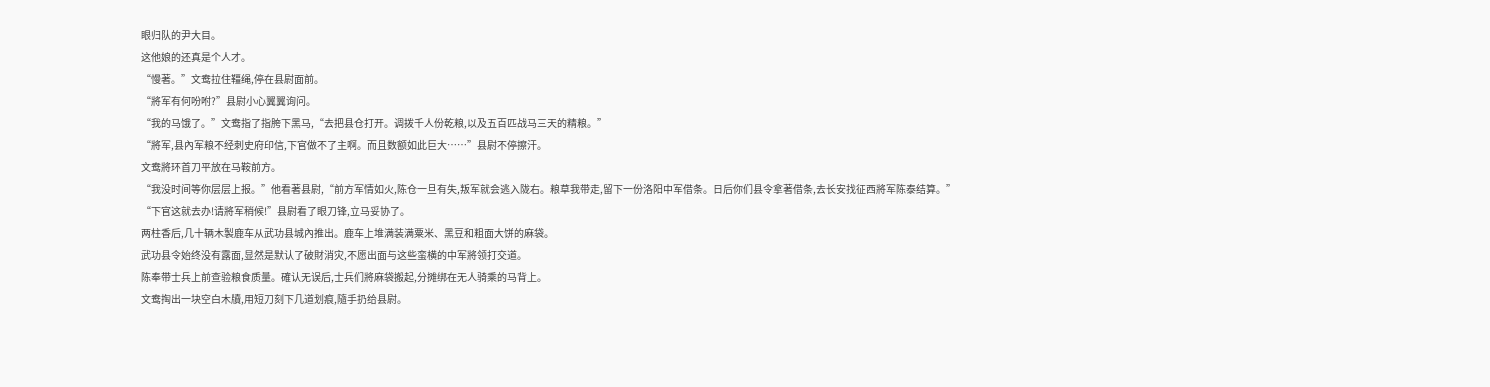眼归队的尹大目。
这他娘的还真是个人才。
“慢著。”文鸯拉住韁绳,停在县尉面前。
“將军有何吩咐?”县尉小心翼翼询问。
“我的马饿了。”文鸯指了指胯下黑马,“去把县仓打开。调拨千人份乾粮,以及五百匹战马三天的精粮。”
“將军,县內军粮不经刺史府印信,下官做不了主啊。而且数额如此巨大……”县尉不停擦汗。
文鸯將环首刀平放在马鞍前方。
“我没时间等你层层上报。”他看著县尉,“前方军情如火,陈仓一旦有失,叛军就会逃入陇右。粮草我带走,留下一份洛阳中军借条。日后你们县令拿著借条,去长安找征西將军陈泰结算。”
“下官这就去办!请將军稍候!”县尉看了眼刀锋,立马妥协了。
两柱香后,几十辆木製鹿车从武功县城內推出。鹿车上堆满装满粟米、黑豆和粗面大饼的麻袋。
武功县令始终没有露面,显然是默认了破財消灾,不愿出面与这些蛮横的中军將领打交道。
陈奉带士兵上前查验粮食质量。確认无误后,士兵们將麻袋搬起,分摊绑在无人骑乘的马背上。
文鸯掏出一块空白木牘,用短刀刻下几道划痕,隨手扔给县尉。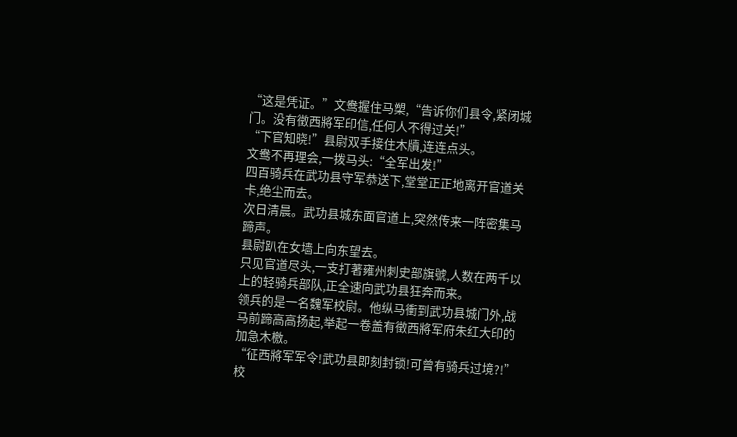“这是凭证。”文鸯握住马槊,“告诉你们县令,紧闭城门。没有徵西將军印信,任何人不得过关!”
“下官知晓!”县尉双手接住木牘,连连点头。
文鸯不再理会,一拨马头:“全军出发!”
四百骑兵在武功县守军恭送下,堂堂正正地离开官道关卡,绝尘而去。
次日清晨。武功县城东面官道上,突然传来一阵密集马蹄声。
县尉趴在女墙上向东望去。
只见官道尽头,一支打著雍州刺史部旗號,人数在两千以上的轻骑兵部队,正全速向武功县狂奔而来。
领兵的是一名魏军校尉。他纵马衝到武功县城门外,战马前蹄高高扬起,举起一卷盖有徵西將军府朱红大印的加急木檄。
“征西將军军令!武功县即刻封锁!可曾有骑兵过境?!”校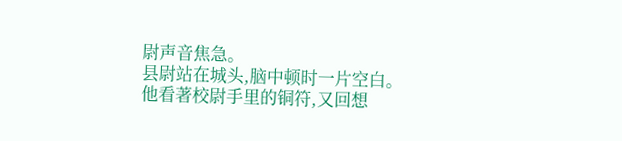尉声音焦急。
县尉站在城头,脑中顿时一片空白。
他看著校尉手里的铜符,又回想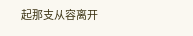起那支从容离开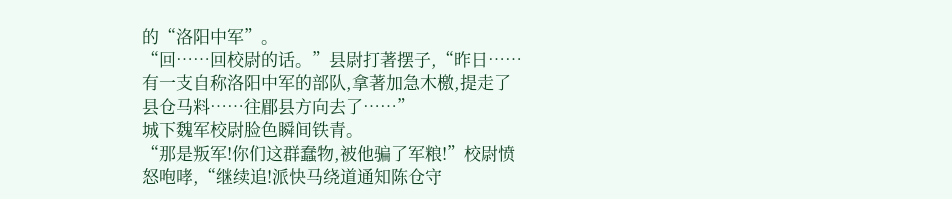的“洛阳中军”。
“回……回校尉的话。”县尉打著摆子,“昨日……有一支自称洛阳中军的部队,拿著加急木檄,提走了县仓马料……往郿县方向去了……”
城下魏军校尉脸色瞬间铁青。
“那是叛军!你们这群蠢物,被他骗了军粮!”校尉愤怒咆哮,“继续追!派快马绕道通知陈仓守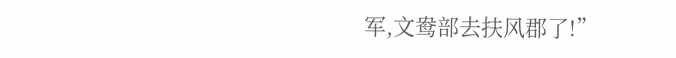军,文鸯部去扶风郡了!”